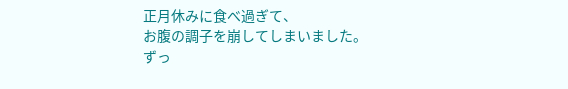正月休みに食べ過ぎて、
お腹の調子を崩してしまいました。
ずっ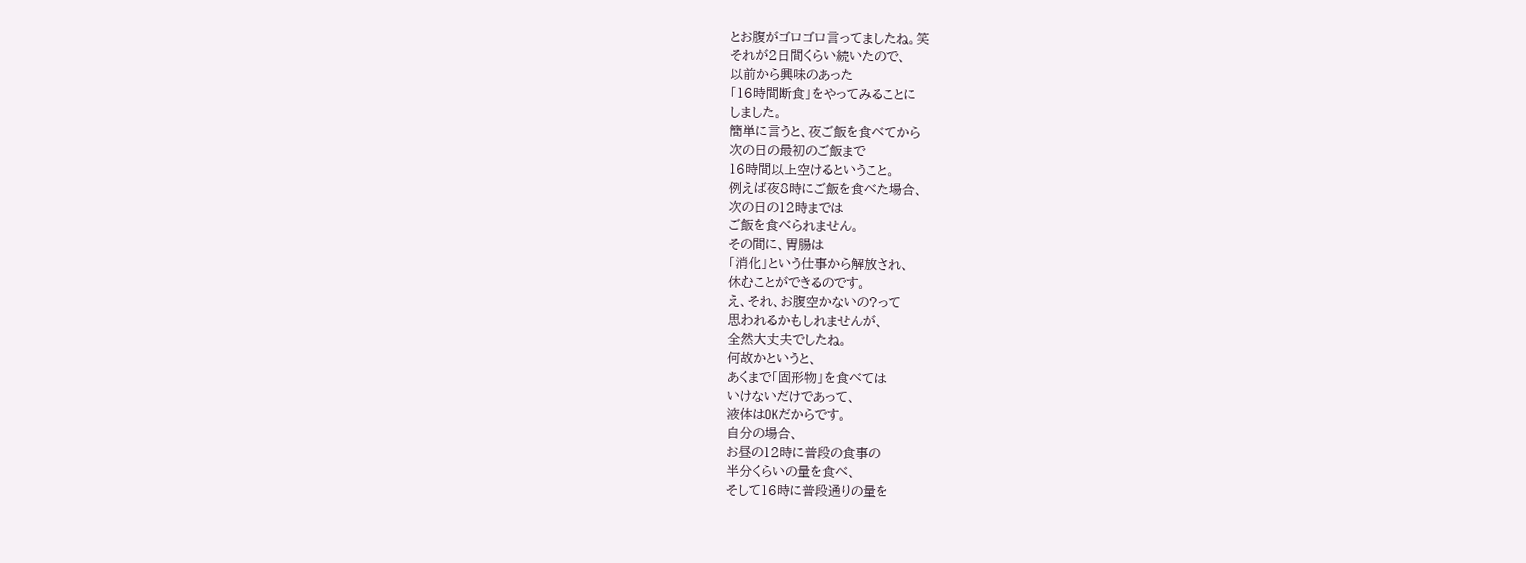とお腹がゴロゴロ言ってましたね。笑
それが2日間くらい続いたので、
以前から興味のあった
「16時間断食」をやってみることに
しました。
簡単に言うと、夜ご飯を食べてから
次の日の最初のご飯まで
16時間以上空けるということ。
例えば夜8時にご飯を食べた場合、
次の日の12時までは
ご飯を食べられません。
その間に、胃腸は
「消化」という仕事から解放され、
休むことができるのです。
え、それ、お腹空かないの?って
思われるかもしれませんが、
全然大丈夫でしたね。
何故かというと、
あくまで「固形物」を食べては
いけないだけであって、
液体はOKだからです。
自分の場合、
お昼の12時に普段の食事の
半分くらいの量を食べ、
そして16時に普段通りの量を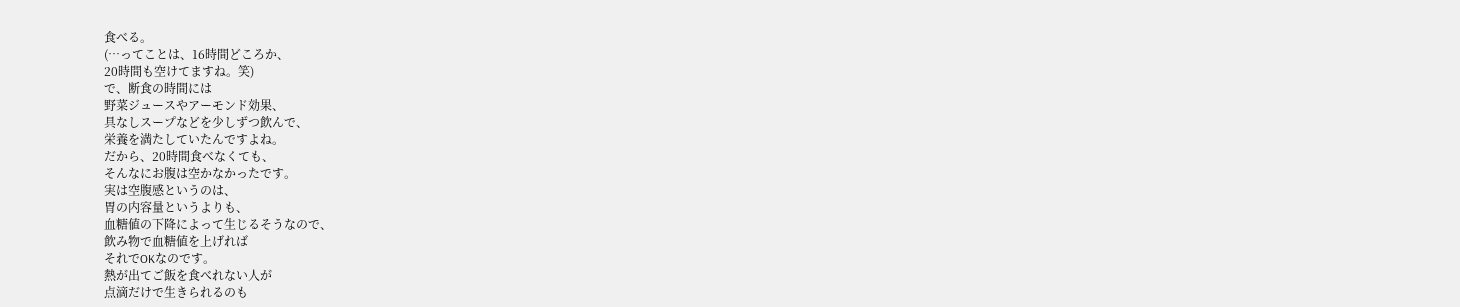食べる。
(…ってことは、16時間どころか、
20時間も空けてますね。笑)
で、断食の時間には
野菜ジュースやアーモンド効果、
具なしスープなどを少しずつ飲んで、
栄養を満たしていたんですよね。
だから、20時間食べなくても、
そんなにお腹は空かなかったです。
実は空腹感というのは、
胃の内容量というよりも、
血糖値の下降によって生じるそうなので、
飲み物で血糖値を上げれば
それでOKなのです。
熱が出てご飯を食べれない人が
点滴だけで生きられるのも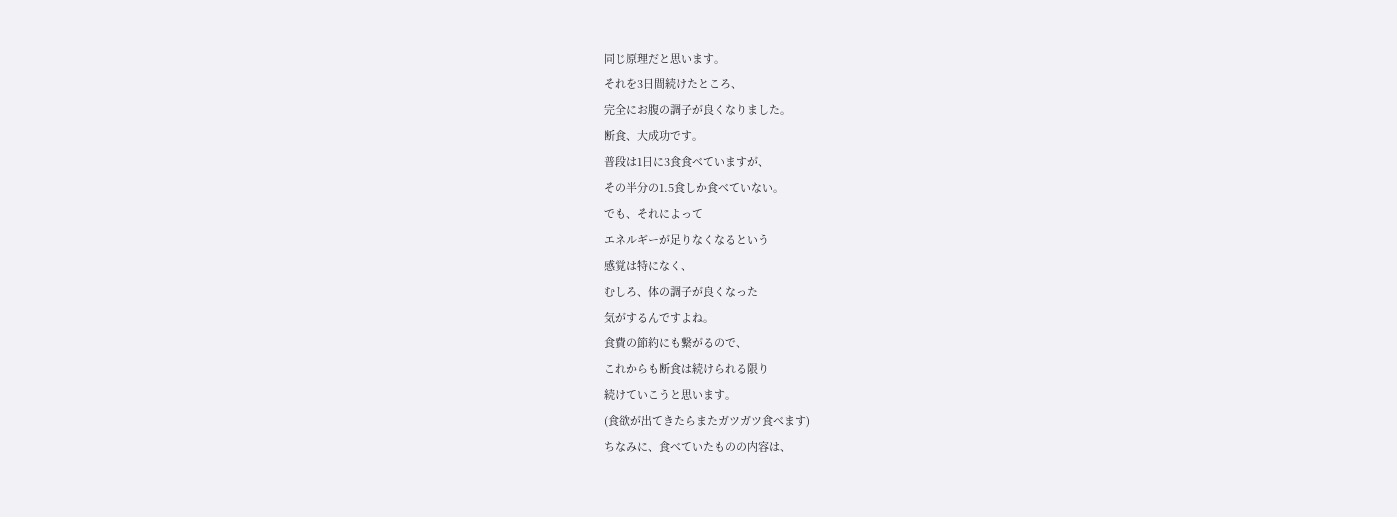同じ原理だと思います。
それを3日間続けたところ、
完全にお腹の調子が良くなりました。
断食、大成功です。
普段は1日に3食食べていますが、
その半分の1.5食しか食べていない。
でも、それによって
エネルギーが足りなくなるという
感覚は特になく、
むしろ、体の調子が良くなった
気がするんですよね。
食費の節約にも繋がるので、
これからも断食は続けられる限り
続けていこうと思います。
(食欲が出てきたらまたガツガツ食べます)
ちなみに、食べていたものの内容は、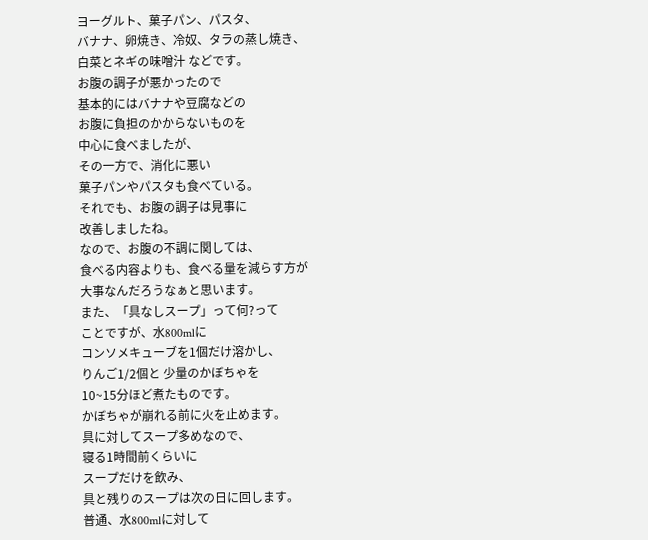ヨーグルト、菓子パン、パスタ、
バナナ、卵焼き、冷奴、タラの蒸し焼き、
白菜とネギの味噌汁 などです。
お腹の調子が悪かったので
基本的にはバナナや豆腐などの
お腹に負担のかからないものを
中心に食べましたが、
その一方で、消化に悪い
菓子パンやパスタも食べている。
それでも、お腹の調子は見事に
改善しましたね。
なので、お腹の不調に関しては、
食べる内容よりも、食べる量を減らす方が
大事なんだろうなぁと思います。
また、「具なしスープ」って何?って
ことですが、水800mlに
コンソメキューブを1個だけ溶かし、
りんご1/2個と 少量のかぼちゃを
10~15分ほど煮たものです。
かぼちゃが崩れる前に火を止めます。
具に対してスープ多めなので、
寝る1時間前くらいに
スープだけを飲み、
具と残りのスープは次の日に回します。
普通、水800mlに対して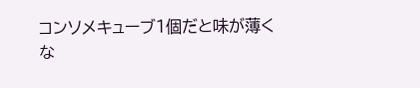コンソメキューブ1個だと味が薄く
な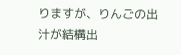りますが、りんごの出汁が結構出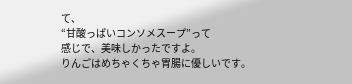て、
“甘酸っぱいコンソメスープ”って
感じで、美味しかったですよ。
りんごはめちゃくちゃ胃腸に優しいです。